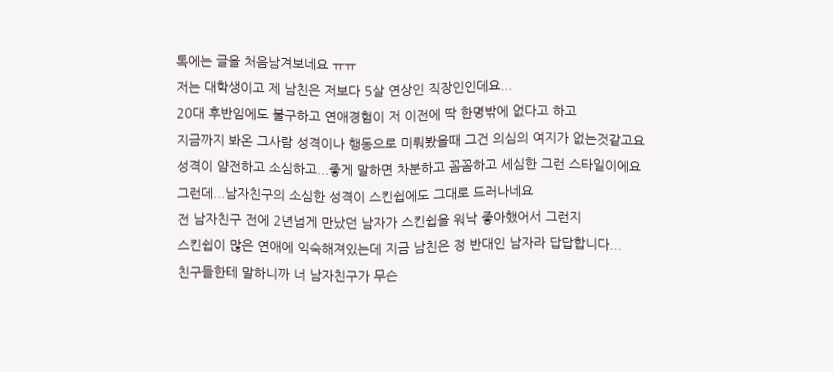톡에는 글을 처음남겨보네요 ㅠㅠ
저는 대학생이고 제 남친은 저보다 5살 연상인 직장인인데요...
20대 후반임에도 불구하고 연애경험이 저 이전에 딱 한명밖에 없다고 하고
지금까지 봐온 그사람 성격이나 행동으로 미뤄봤을때 그건 의심의 여지가 없는것같고요
성격이 얌전하고 소심하고...좋게 말하면 차분하고 꼼꼼하고 세심한 그런 스타일이에요
그런데...남자친구의 소심한 성격이 스킨쉽에도 그대로 드러나네요
전 남자친구 전에 2년넘게 만났던 남자가 스킨쉽을 워낙 좋아했어서 그런지
스킨쉽이 많은 연애에 익숙해져있는데 지금 남친은 정 반대인 남자라 답답합니다...
친구들한테 말하니까 너 남자친구가 무슨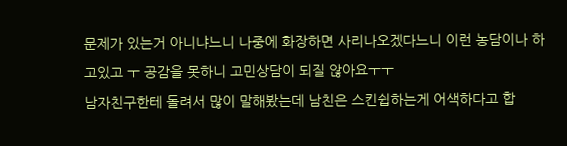문제가 있는거 아니냐느니 나중에 화장하면 사리나오겠다느니 이런 농담이나 하고있고 ㅜ 공감을 못하니 고민상담이 되질 않아요ㅜㅜ
남자친구한테 돌려서 많이 말해봤는데 남친은 스킨쉽하는게 어색하다고 합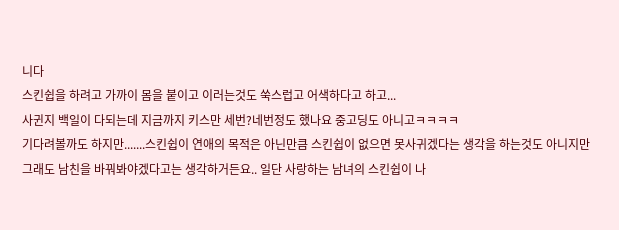니다
스킨쉽을 하려고 가까이 몸을 붙이고 이러는것도 쑥스럽고 어색하다고 하고...
사귄지 백일이 다되는데 지금까지 키스만 세번?네번정도 했나요 중고딩도 아니고ㅋㅋㅋㅋ
기다려볼까도 하지만.......스킨쉽이 연애의 목적은 아닌만큼 스킨쉽이 없으면 못사귀겠다는 생각을 하는것도 아니지만
그래도 남친을 바꿔봐야겠다고는 생각하거든요.. 일단 사랑하는 남녀의 스킨쉽이 나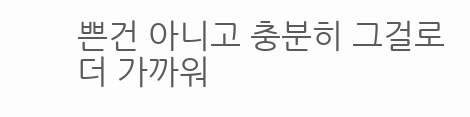쁜건 아니고 충분히 그걸로 더 가까워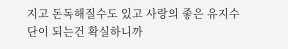지고 돈독해질수도 있고 사랑의 좋은 유지수단이 되는건 확실하니까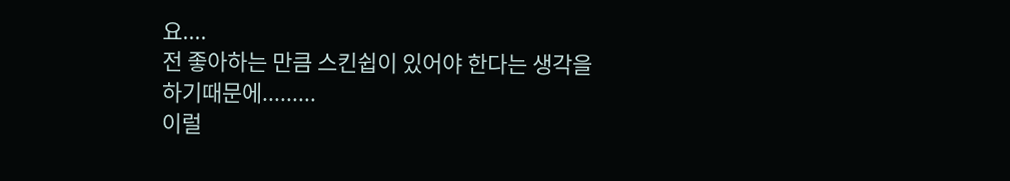요....
전 좋아하는 만큼 스킨쉽이 있어야 한다는 생각을 하기때문에.........
이럴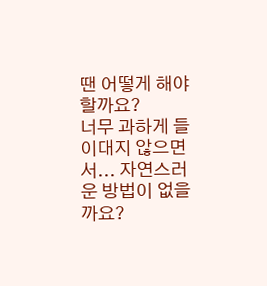땐 어떻게 해야 할까요?
너무 과하게 들이대지 않으면서... 자연스러운 방법이 없을까요?